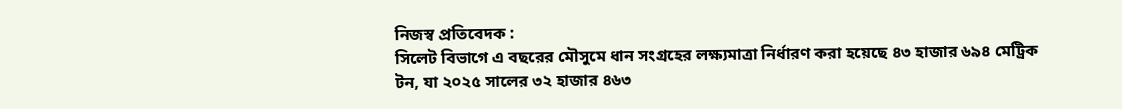নিজস্ব প্রতিবেদক :
সিলেট বিভাগে এ বছরের মৌসুমে ধান সংগ্রহের লক্ষ্যমাত্রা নির্ধারণ করা হয়েছে ৪৩ হাজার ৬৯৪ মেট্রিক টন, যা ২০২৫ সালের ৩২ হাজার ৪৬৩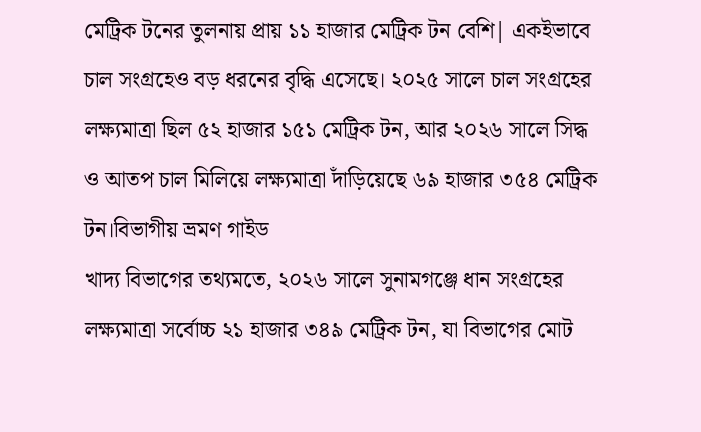মেট্রিক টনের তুলনায় প্রায় ১১ হাজার মেট্রিক টন বেশি| একইভাবে চাল সংগ্রহেও বড় ধরনের বৃদ্ধি এসেছে। ২০২৫ সালে চাল সংগ্রহের লক্ষ্যমাত্রা ছিল ৫২ হাজার ১৫১ মেট্রিক টন, আর ২০২৬ সালে সিদ্ধ ও আতপ চাল মিলিয়ে লক্ষ্যমাত্রা দাঁড়িয়েছে ৬৯ হাজার ৩৫৪ মেট্রিক টন।বিভাগীয় ভ্রমণ গাইড
খাদ্য বিভাগের তথ্যমতে, ২০২৬ সালে সুনামগঞ্জে ধান সংগ্রহের লক্ষ্যমাত্রা সর্বোচ্চ ২১ হাজার ৩৪৯ মেট্রিক টন, যা বিভাগের মোট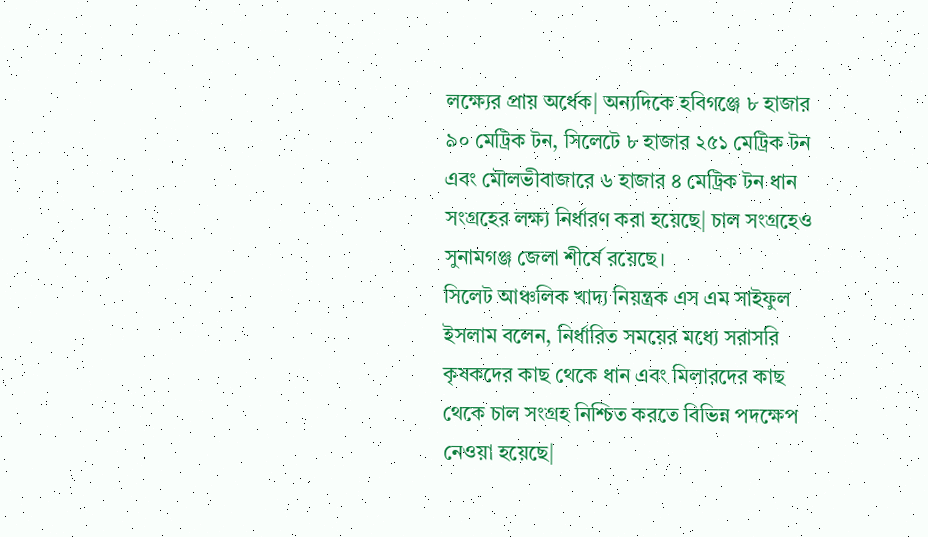লক্ষ্যের প্রায় অর্ধেক| অন্যদিকে হবিগঞ্জে ৮ হাজার ৯০ মেট্রিক টন, সিলেটে ৮ হাজার ২৫১ মেট্রিক টন এবং মৌলভীবাজারে ৬ হাজার ৪ মেট্রিক টন ধান সংগ্রহের লক্ষ্য নির্ধারণ করা হয়েছে| চাল সংগ্রহেও সুনামগঞ্জ জেলা শীর্ষে রয়েছে।
সিলেট আঞ্চলিক খাদ্য নিয়ন্ত্রক এস এম সাইফুল ইসলাম বলেন, নির্ধারিত সময়ের মধ্যে সরাসরি কৃষকদের কাছ থেকে ধান এবং মিলারদের কাছ থেকে চাল সংগ্রহ নিশ্চিত করতে বিভিন্ন পদক্ষেপ নেওয়া হয়েছে|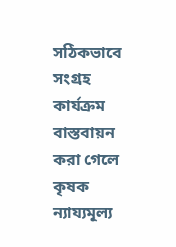সঠিকভাবে সংগ্রহ কার্যক্রম বাস্তবায়ন করা গেলে কৃষক ন্যায্যমূল্য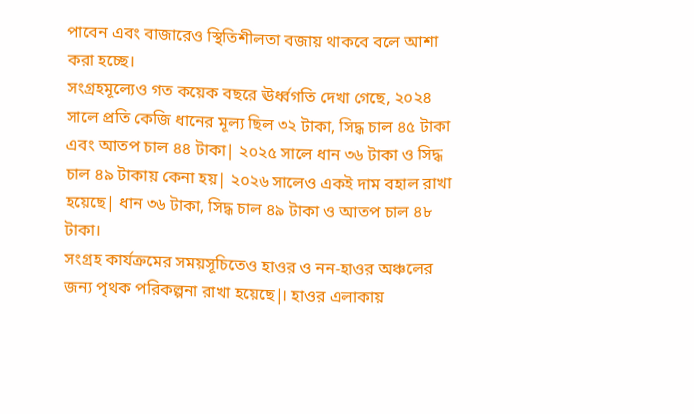পাবেন এবং বাজারেও স্থিতিশীলতা বজায় থাকবে বলে আশা করা হচ্ছে।
সংগ্রহমূল্যেও গত কয়েক বছরে ঊর্ধ্বগতি দেখা গেছে, ২০২৪ সালে প্রতি কেজি ধানের মূল্য ছিল ৩২ টাকা, সিদ্ধ চাল ৪৫ টাকা এবং আতপ চাল ৪৪ টাকা| ২০২৫ সালে ধান ৩৬ টাকা ও সিদ্ধ চাল ৪৯ টাকায় কেনা হয়| ২০২৬ সালেও একই দাম বহাল রাখা হয়েছে| ধান ৩৬ টাকা, সিদ্ধ চাল ৪৯ টাকা ও আতপ চাল ৪৮ টাকা।
সংগ্রহ কার্যক্রমের সময়সূচিতেও হাওর ও নন-হাওর অঞ্চলের জন্য পৃথক পরিকল্পনা রাখা হয়েছে|। হাওর এলাকায়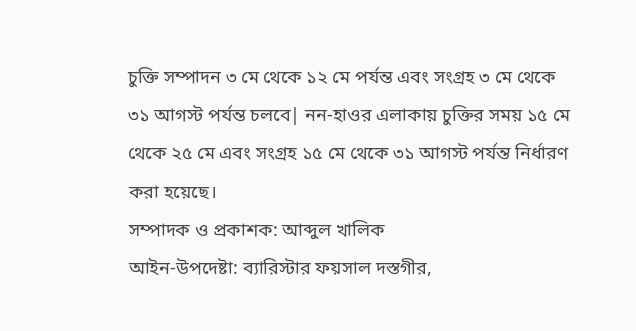চুক্তি সম্পাদন ৩ মে থেকে ১২ মে পর্যন্ত এবং সংগ্রহ ৩ মে থেকে ৩১ আগস্ট পর্যন্ত চলবে| নন-হাওর এলাকায় চুক্তির সময় ১৫ মে থেকে ২৫ মে এবং সংগ্রহ ১৫ মে থেকে ৩১ আগস্ট পর্যন্ত নির্ধারণ করা হয়েছে।
সম্পাদক ও প্রকাশক: আব্দুল খালিক
আইন-উপদেষ্টা: ব্যারিস্টার ফয়সাল দস্তগীর,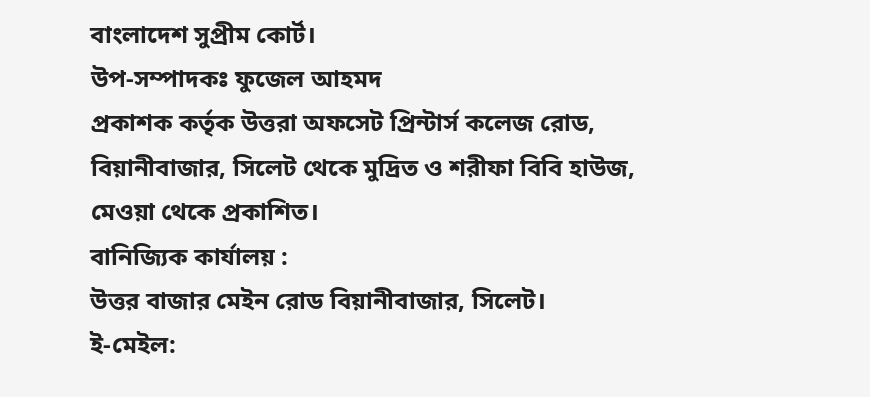বাংলাদেশ সুপ্রীম কোর্ট।
উপ-সম্পাদকঃ ফুজেল আহমদ
প্রকাশক কর্তৃক উত্তরা অফসেট প্রিন্টার্স কলেজ রোড, বিয়ানীবাজার, সিলেট থেকে মুদ্রিত ও শরীফা বিবি হাউজ, মেওয়া থেকে প্রকাশিত।
বানিজ্যিক কার্যালয় :
উত্তর বাজার মেইন রোড বিয়ানীবাজার, সিলেট।
ই-মেইল: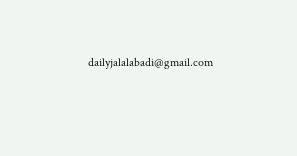dailyjalalabadi@gmail.com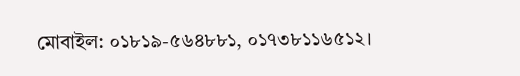মোবাইল: ০১৮১৯-৫৬৪৮৮১, ০১৭৩৮১১৬৫১২।